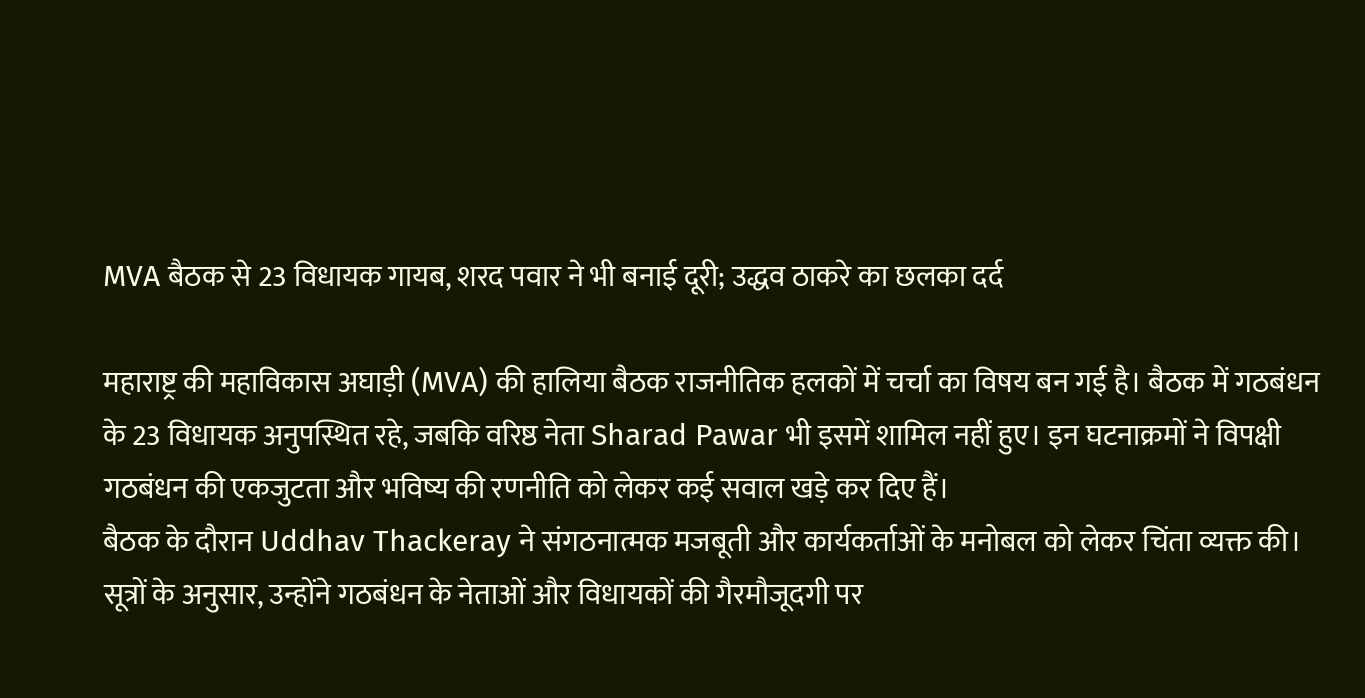MVA बैठक से 23 विधायक गायब, शरद पवार ने भी बनाई दूरी; उद्धव ठाकरे का छलका दर्द

महाराष्ट्र की महाविकास अघाड़ी (MVA) की हालिया बैठक राजनीतिक हलकों में चर्चा का विषय बन गई है। बैठक में गठबंधन के 23 विधायक अनुपस्थित रहे, जबकि वरिष्ठ नेता Sharad Pawar भी इसमें शामिल नहीं हुए। इन घटनाक्रमों ने विपक्षी गठबंधन की एकजुटता और भविष्य की रणनीति को लेकर कई सवाल खड़े कर दिए हैं।
बैठक के दौरान Uddhav Thackeray ने संगठनात्मक मजबूती और कार्यकर्ताओं के मनोबल को लेकर चिंता व्यक्त की। सूत्रों के अनुसार, उन्होंने गठबंधन के नेताओं और विधायकों की गैरमौजूदगी पर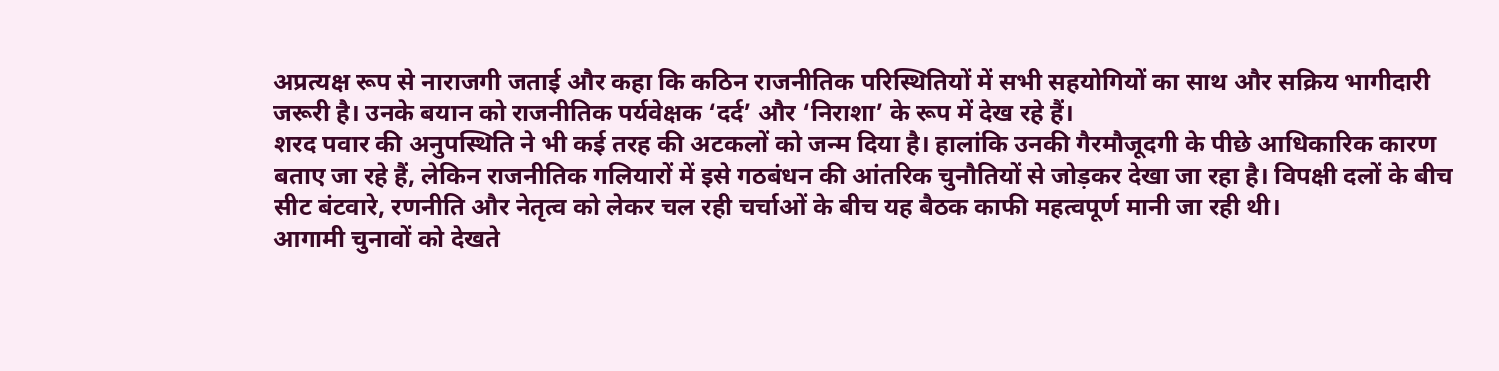अप्रत्यक्ष रूप से नाराजगी जताई और कहा कि कठिन राजनीतिक परिस्थितियों में सभी सहयोगियों का साथ और सक्रिय भागीदारी जरूरी है। उनके बयान को राजनीतिक पर्यवेक्षक ‘दर्द’ और ‘निराशा’ के रूप में देख रहे हैं।
शरद पवार की अनुपस्थिति ने भी कई तरह की अटकलों को जन्म दिया है। हालांकि उनकी गैरमौजूदगी के पीछे आधिकारिक कारण बताए जा रहे हैं, लेकिन राजनीतिक गलियारों में इसे गठबंधन की आंतरिक चुनौतियों से जोड़कर देखा जा रहा है। विपक्षी दलों के बीच सीट बंटवारे, रणनीति और नेतृत्व को लेकर चल रही चर्चाओं के बीच यह बैठक काफी महत्वपूर्ण मानी जा रही थी।
आगामी चुनावों को देखते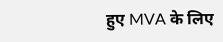हुए MVA के लिए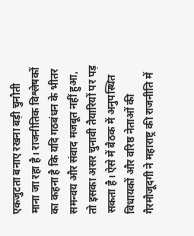एकजुटता बनाए रखना बड़ी चुनौती माना जा रहा है। राजनीतिक विश्लेषकों का कहना है कि यदि गठबंधन के भीतर समन्वय और संवाद मजबूत नहीं हुआ, तो इसका असर चुनावी तैयारियों पर पड़ सकता है। ऐसे में बैठक में अनुपस्थित विधायकों और वरिष्ठ नेताओं की गैरमौजूदगी ने महाराष्ट्र की राजनीति में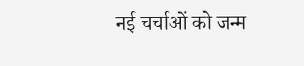नई चर्चाओं को जन्म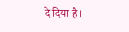दे दिया है।